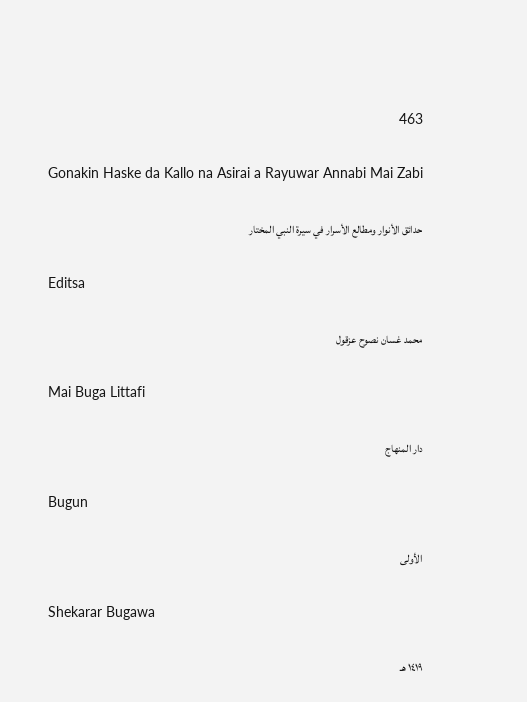463

Gonakin Haske da Kallo na Asirai a Rayuwar Annabi Mai Zabi

حدائق الأنوار ومطالع الأسرار في سيرة النبي المختار

Editsa

محمد غسان نصوح عزقول

Mai Buga Littafi

دار المنهاج

Bugun

الأولى

Shekarar Bugawa

١٤١٩ هـ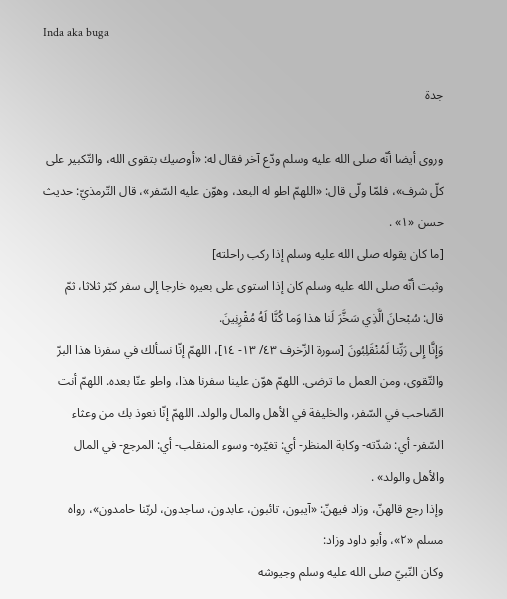Inda aka buga

جدة

وروى أيضا أنّه صلى الله عليه وسلم ودّع آخر فقال له: «أوصيك بتقوى الله، والتّكبير على كلّ شرف»، فلمّا ولّى قال: «اللهمّ اطو له البعد، وهوّن عليه السّفر»، قال التّرمذيّ: حديث حسن «١» .
[ما كان يقوله صلى الله عليه وسلم إذا ركب راحلته]
وثبت أنّه صلى الله عليه وسلم كان إذا استوى على بعيره خارجا إلى سفر كبّر ثلاثا، ثمّ قال: سُبْحانَ الَّذِي سَخَّرَ لَنا هذا وَما كُنَّا لَهُ مُقْرِنِينَ.
وَإِنَّا إِلى رَبِّنا لَمُنْقَلِبُونَ [سورة الزّخرف ٤٣/ ١٣- ١٤]، اللهمّ إنّا نسألك في سفرنا هذا البرّ والتّقوى، ومن العمل ما ترضى. اللهمّ هوّن علينا سفرنا هذا، واطو عنّا بعده. اللهمّ أنت الصّاحب في السّفر، والخليفة في الأهل والمال والولد. اللهمّ إنّا نعوذ بك من وعثاء السّفر- أي: شدّته- وكابة المنظر- أي: تغيّره- وسوء المنقلب- أي: المرجع- في المال والأهل والولد» .
وإذا رجع قالهنّ، وزاد فيهنّ: «آيبون، تائبون، عابدون، ساجدون، لربّنا حامدون»، رواه مسلم «٢»، وأبو داود وزاد:
وكان النّبيّ صلى الله عليه وسلم وجيوشه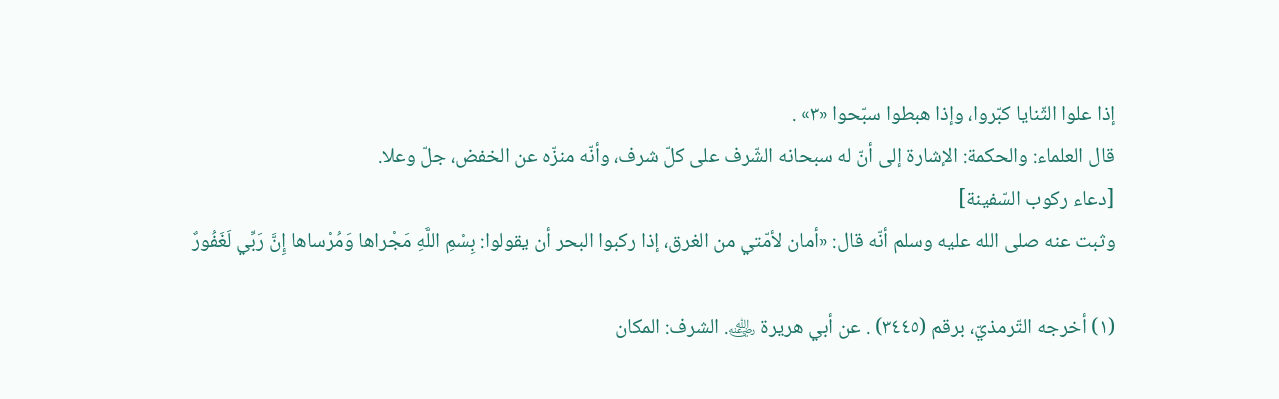إذا علوا الثّنايا كبّروا، وإذا هبطوا سبّحوا «٣» .
قال العلماء: والحكمة: الإشارة إلى أنّ له سبحانه الشّرف على كلّ شرف، وأنّه منزّه عن الخفض، جلّ وعلا.
[دعاء ركوب السّفينة]
وثبت عنه صلى الله عليه وسلم أنّه قال: «أمان لأمّتي من الغرق، إذا ركبوا البحر أن يقولوا: بِسْمِ اللَّهِ مَجْراها وَمُرْساها إِنَّ رَبِّي لَغَفُورٌ

(١) أخرجه التّرمذيّ، برقم (٣٤٤٥) . عن أبي هريرة ﵁. الشرف: المكان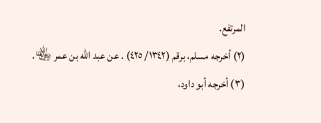المرتفع.
(٢) أخرجه مسلم، برقم (١٣٤٢/ ٤٢٥) . عن عبد الله بن عمر ﵄.
(٣) أخرجه أبو داود،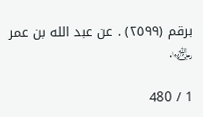برقم (٢٥٩٩) . عن عبد الله بن عمر ﵄.

1 / 480